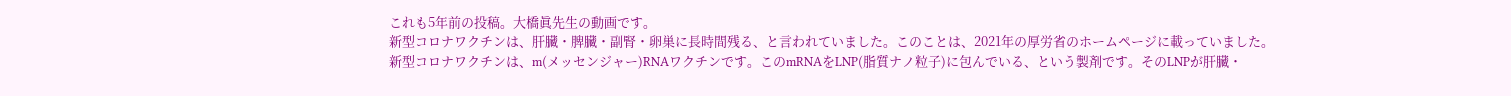これも5年前の投稿。大橋眞先生の動画です。
新型コロナワクチンは、肝臓・脾臓・副腎・卵巣に長時間残る、と言われていました。このことは、2021年の厚労省のホームページに載っていました。
新型コロナワクチンは、m(メッセンジャー)RNAワクチンです。このmRNAをLNP(脂質ナノ粒子)に包んでいる、という製剤です。そのLNPが肝臓・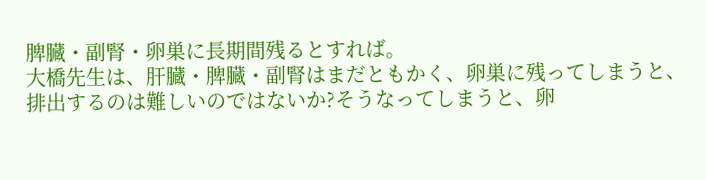脾臓・副腎・卵巣に長期間残るとすれば。
大橋先生は、肝臓・脾臓・副腎はまだともかく、卵巣に残ってしまうと、排出するのは難しいのではないか?そうなってしまうと、卵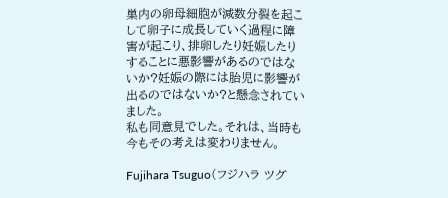巣内の卵母細胞が減数分裂を起こして卵子に成長していく過程に障害が起こり、排卵したり妊娠したりすることに悪影響があるのではないか?妊娠の際には胎児に影響が出るのではないか?と懸念されていました。
私も同意見でした。それは、当時も今もその考えは変わりません。

Fujihara Tsuguo(フジハラ ツグ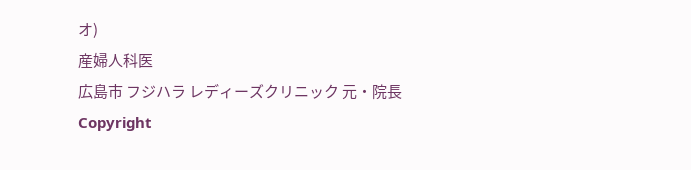オ)
産婦人科医
広島市 フジハラ レディーズクリニック 元・院長
Copyright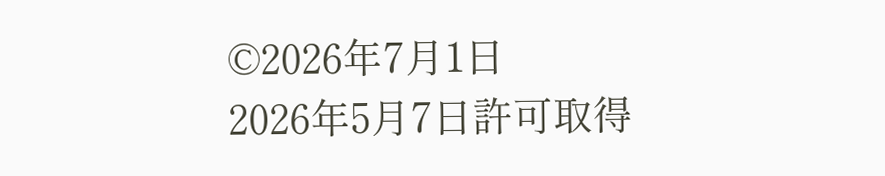©2026年7月1日
2026年5月7日許可取得